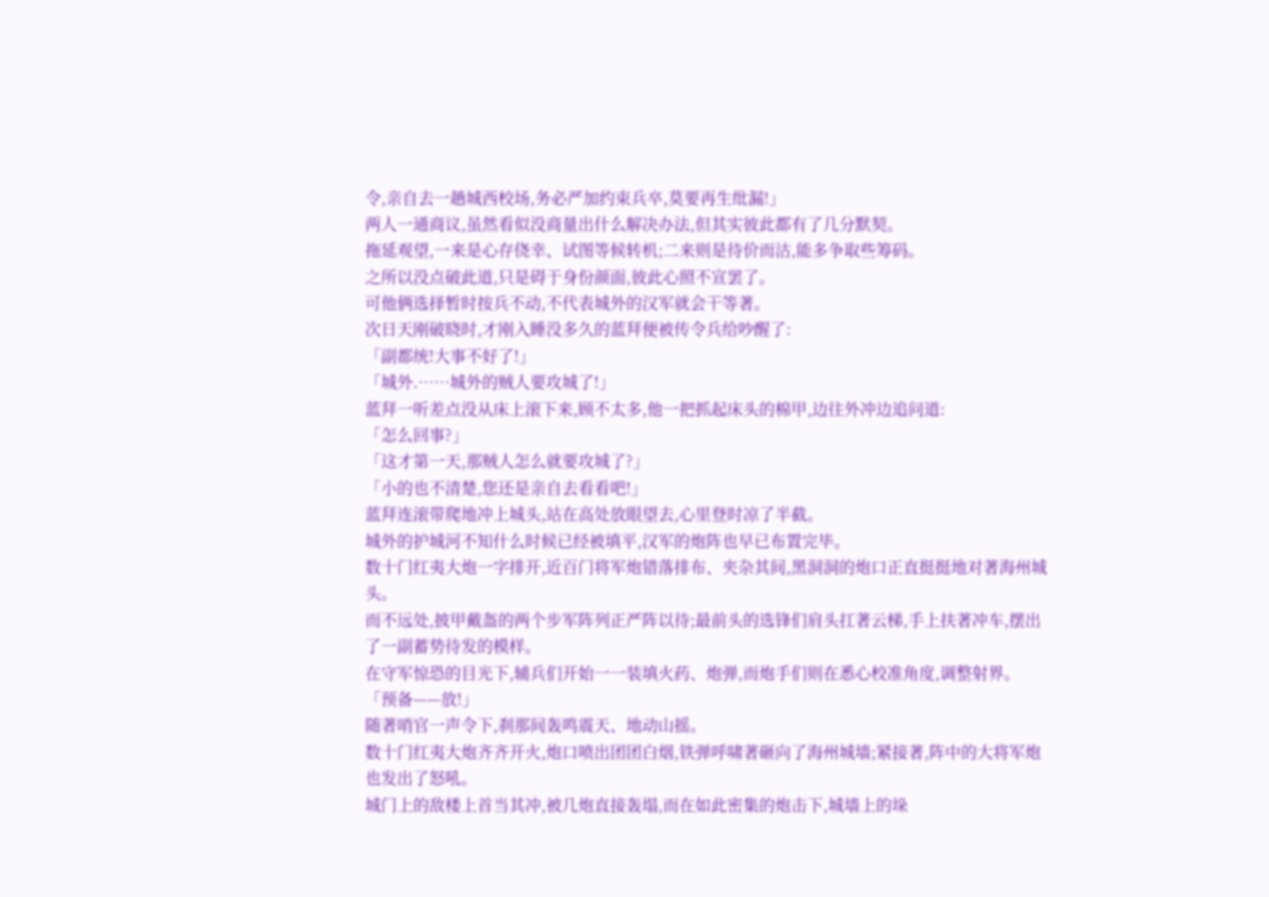令,亲自去一趟城西校场,务必严加约束兵卒,莫要再生纰漏!」
两人一通商议,虽然看似没商量出什么解决办法,但其实彼此都有了几分默契。
拖延观望,一来是心存侥幸、试图等候转机;二来则是待价而沽,能多争取些筹码。
之所以没点破此道,只是碍于身份颜面,彼此心照不宣罢了。
可他俩选择暂时按兵不动,不代表城外的汉军就会干等著。
次日天刚破晓时,才刚入睡没多久的蓝拜便被传令兵给吵醒了:
「副都统!大事不好了!」
「城外.……城外的贼人要攻城了!」
蓝拜一听差点没从床上滚下来,顾不太多,他一把抓起床头的棉甲,边往外冲边追问道:
「怎么回事?」
「这才第一天,那贼人怎么就要攻城了?」
「小的也不清楚,您还是亲自去看看吧!」
蓝拜连滚带爬地冲上城头,站在高处放眼望去,心里登时凉了半截。
城外的护城河不知什么时候已经被填平,汉军的炮阵也早已布置完毕。
数十门红夷大炮一字排开,近百门将军炮错落排布、夹杂其间,黑洞洞的炮口正直挺挺地对著海州城头。
而不远处,披甲戴盔的两个步军阵列正严阵以待;最前头的选锋们肩头扛著云梯,手上扶著冲车,摆出了一副蓄势待发的模样。
在守军惊恐的目光下,辅兵们开始一一装填火药、炮弹,而炮手们则在悉心校准角度,调整射界。
「预备——放!」
随著哨官一声令下,刹那间轰鸣震天、地动山摇。
数十门红夷大炮齐齐开火,炮口喷出团团白烟,铁弹呼啸著砸向了海州城墙;紧接著,阵中的大将军炮也发出了怒吼。
城门上的敌楼上首当其冲,被几炮直接轰塌,而在如此密集的炮击下,城墙上的垛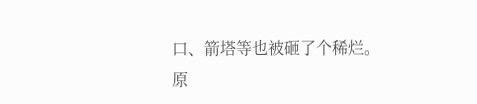口、箭塔等也被砸了个稀烂。
原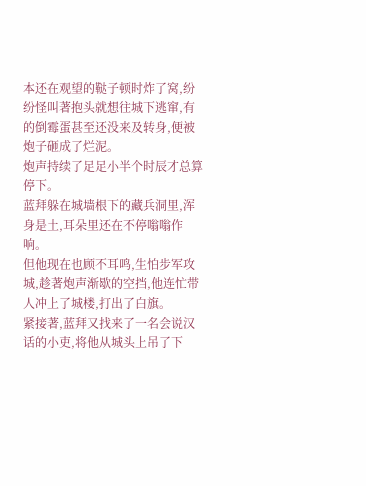本还在观望的鞑子顿时炸了窝,纷纷怪叫著抱头就想往城下逃窜,有的倒霉蛋甚至还没来及转身,便被炮子砸成了烂泥。
炮声持续了足足小半个时辰才总算停下。
蓝拜躲在城墙根下的藏兵洞里,浑身是土,耳朵里还在不停嗡嗡作响。
但他现在也顾不耳鸣,生怕步军攻城,趁著炮声渐歇的空挡,他连忙带人冲上了城楼,打出了白旗。
紧接著,蓝拜又找来了一名会说汉话的小吏,将他从城头上吊了下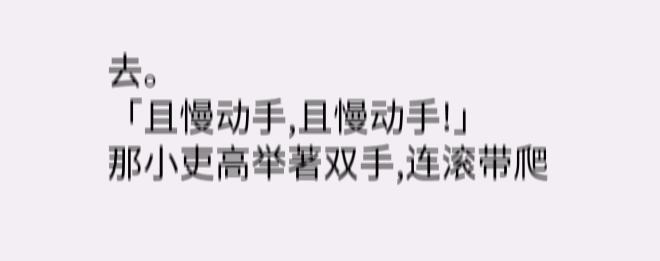去。
「且慢动手,且慢动手!」
那小吏高举著双手,连滚带爬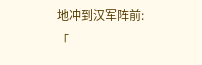地冲到汉军阵前:
「